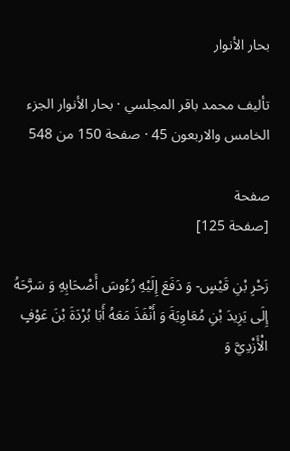بحار الأنوار

تأليف محمد باقر المجلسي · بحار الأنوار الجزء الخامس والاربعون 45 · صفحة 150 من 548

صفحة
[صفحة 125]

زَحْرِ بْنِ قَيْسٍ- وَ دَفَعَ إِلَيْهِ رُءُوسَ أَصْحَابِهِ وَ سَرَّحَهُ إِلَى يَزِيدَ بْنِ مُعَاوِيَةَ وَ أَنْفَذَ مَعَهُ أَبَا بُرْدَةَ بْنَ عَوْفٍ الْأَزْدِيَّ وَ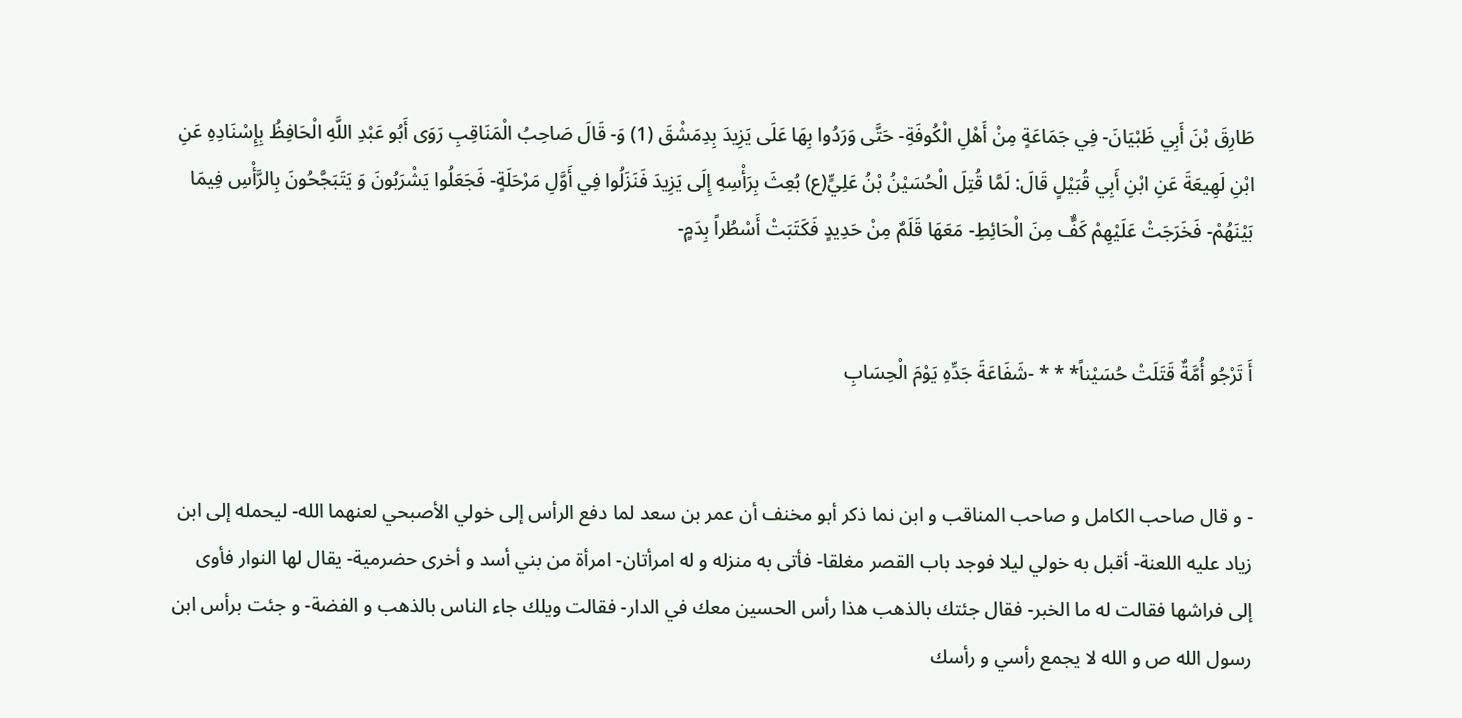طَارِقَ بْنَ أَبِي ظَبْيَانَ- فِي جَمَاعَةٍ مِنْ أَهْلِ الْكُوفَةِ- حَتَّى وَرَدُوا بِهَا عَلَى يَزِيدَ بِدِمَشْقَ (1) وَ- قَالَ صَاحِبُ الْمَنَاقِبِ رَوَى أَبُو عَبْدِ اللَّهِ الْحَافِظُ بِإِسْنَادِهِ عَنِ ابْنِ لَهِيعَةَ عَنِ ابْنِ أَبِي قُبَيْلٍ قَالَ: لَمَّا قُتِلَ الْحُسَيْنُ بْنُ عَلِيٍّ(ع) بُعِثَ بِرَأْسِهِ إِلَى يَزِيدَ فَنَزَلُوا فِي أَوَّلِ مَرْحَلَةٍ- فَجَعَلُوا يَشْرَبُونَ وَ يَتَبَجَّحُونَ بِالرَّأْسِ فِيمَا بَيْنَهُمْ- فَخَرَجَتْ عَلَيْهِمْ كَفٌّ مِنَ الْحَائِطِ- مَعَهَا قَلَمٌ مِنْ حَدِيدٍ فَكَتَبَتْ أَسْطُراً بِدَمٍ-


أَ تَرْجُو أُمَّةٌ قَتَلَتْ حُسَيْناً* * * -شَفَاعَةَ جَدِّهِ يَوْمَ الْحِسَابِ


- و قال صاحب الكامل و صاحب المناقب و ابن نما ذكر أبو مخنف أن عمر بن سعد لما دفع الرأس إلى خولي الأصبحي لعنهما الله- ليحمله إلى ابن زياد عليه اللعنة- أقبل به خولي ليلا فوجد باب القصر مغلقا- فأتى به منزله و له امرأتان- امرأة من بني أسد و أخرى حضرمية- يقال لها النوار فأوى إلى فراشها فقالت له ما الخبر- فقال جئتك بالذهب هذا رأس الحسين معك في الدار- فقالت ويلك جاء الناس بالذهب و الفضة- و جئت برأس ابن رسول الله ص و الله لا يجمع رأسي و رأسك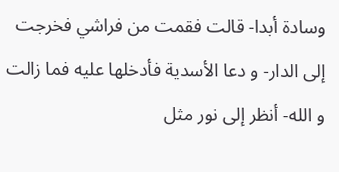وسادة أبدا- قالت فقمت من فراشي فخرجت إلى الدار- و دعا الأسدية فأدخلها عليه فما زالت و الله- أنظر إلى نور مثل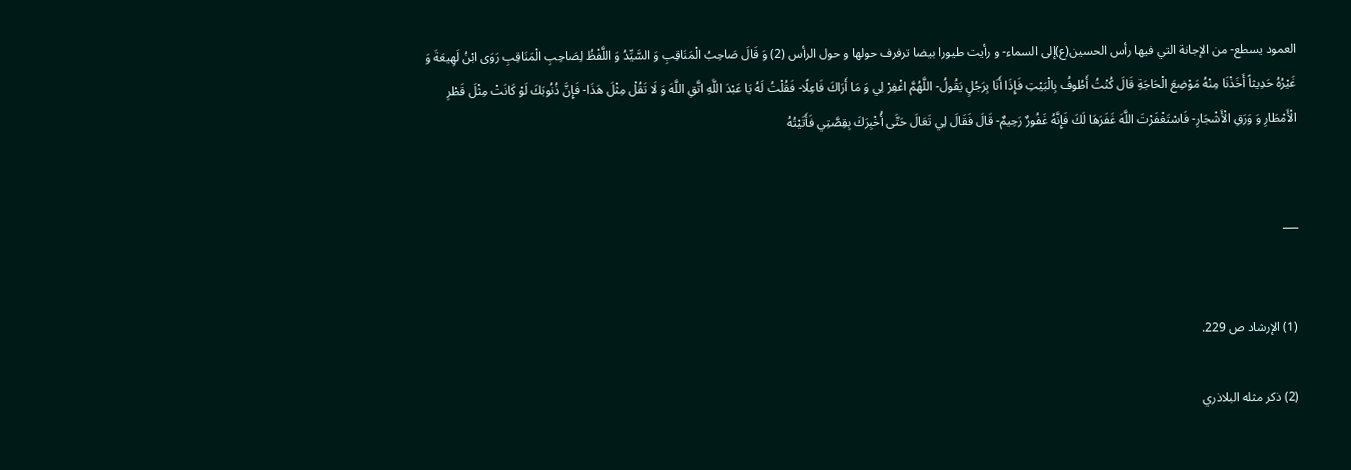العمود يسطع- من الإجانة التي فيها رأس الحسين(ع)إلى السماء- و رأيت طيورا بيضا ترفرف حولها و حول الرأس (2) وَ قَالَ صَاحِبُ الْمَنَاقِبِ وَ السَّيِّدُ وَ اللَّفْظُ لِصَاحِبِ الْمَنَاقِبِ رَوَى ابْنُ لَهِيعَةَ وَ غَيْرُهُ حَدِيثاً أَخَذْنَا مِنْهُ مَوْضِعَ الْحَاجَةِ قَالَ كُنْتُ أَطُوفُ بِالْبَيْتِ فَإِذَا أَنَا بِرَجُلٍ يَقُولُ- اللَّهُمَّ اغْفِرْ لِي وَ مَا أَرَاكَ فَاعِلًا- فَقُلْتُ لَهُ يَا عَبْدَ اللَّهِ اتَّقِ اللَّهَ وَ لَا تَقُلْ مِثْلَ هَذَا- فَإِنَّ ذُنُوبَكَ لَوْ كَانَتْ مِثْلَ قَطْرِ الْأَمْطَارِ وَ وَرَقِ الْأَشْجَارِ- فَاسْتَغْفَرْتَ اللَّهَ غَفَرَهَا لَكَ فَإِنَّهُ غَفُورٌ رَحِيمٌ- قَالَ فَقَالَ لِي تَعَالَ حَتَّى أُخْبِرَكَ بِقِصَّتِي فَأَتَيْتُهُ


___


(1) الإرشاد ص 229.

(2) ذكر مثله البلاذري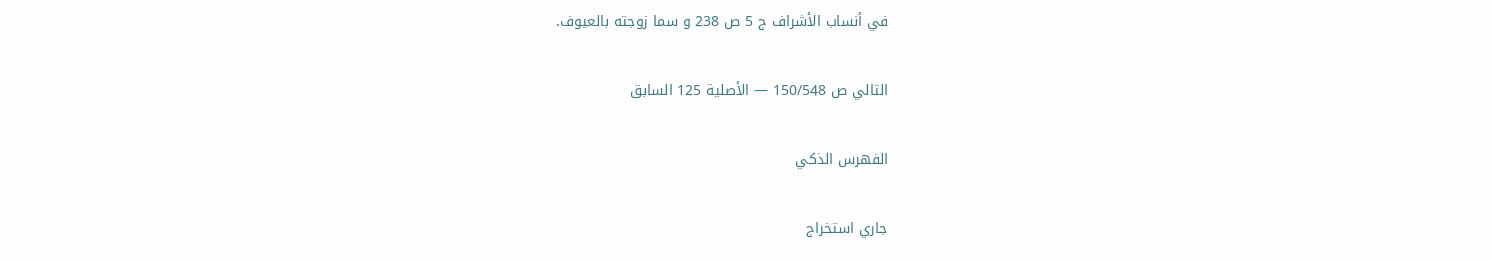في أنساب الأشراف ج 5 ص 238 و سما زوجته بالعيوف.

التالي ص 150/548 — الأصلية 125 السابق

الفهرس الذكي

جاري استخراج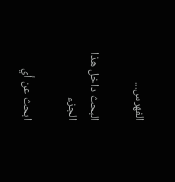الفهرس...

البحث داخل هذا الجزء

ابحث عن أي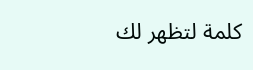كلمة لتظهر لك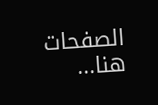الصفحات هنا...